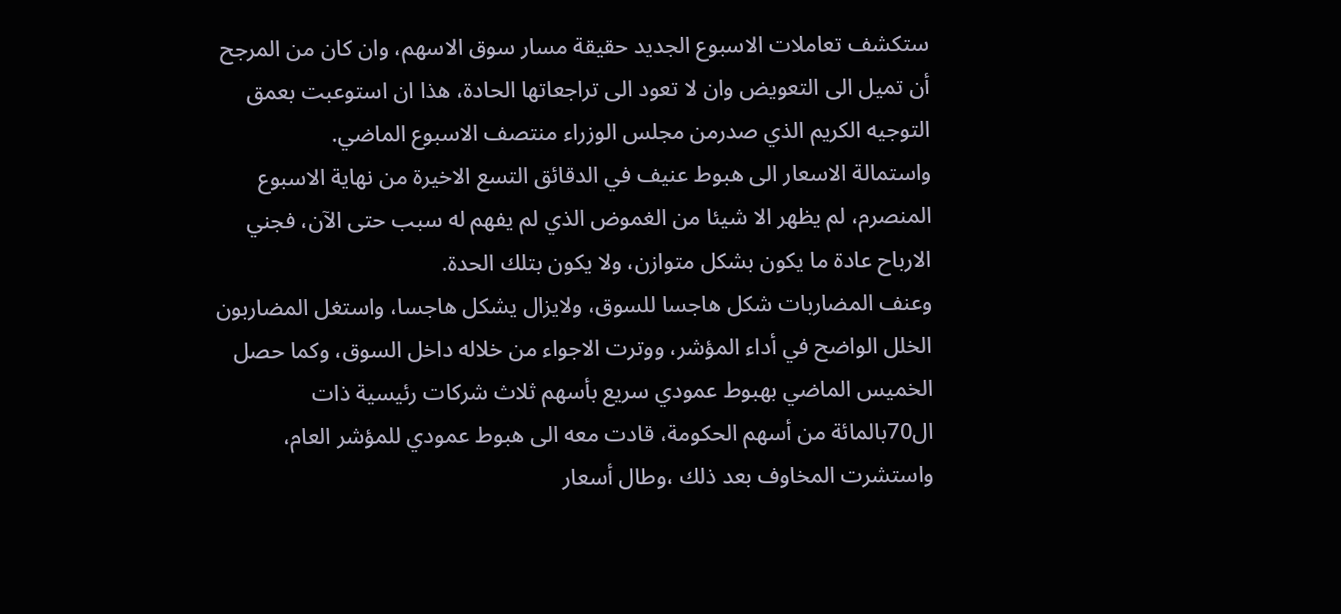ستكشف تعاملات الاسبوع الجديد حقيقة مسار سوق الاسهم، وان كان من المرجح أن تميل الى التعويض وان لا تعود الى تراجعاتها الحادة، هذا ان استوعبت بعمق التوجيه الكريم الذي صدرمن مجلس الوزراء منتصف الاسبوع الماضي.
واستمالة الاسعار الى هبوط عنيف في الدقائق التسع الاخيرة من نهاية الاسبوع المنصرم، لم يظهر الا شيئا من الغموض الذي لم يفهم له سبب حتى الآن، فجني الارباح عادة ما يكون بشكل متوازن، ولا يكون بتلك الحدة.
وعنف المضاربات شكل هاجسا للسوق، ولايزال يشكل هاجسا، واستغل المضاربون الخلل الواضح في أداء المؤشر، ووترت الاجواء من خلاله داخل السوق، وكما حصل الخميس الماضي بهبوط عمودي سريع بأسهم ثلاث شركات رئيسية ذات ال70بالمائة من أسهم الحكومة، قادت معه الى هبوط عمودي للمؤشر العام، واستشرت المخاوف بعد ذلك ،وطال أسعار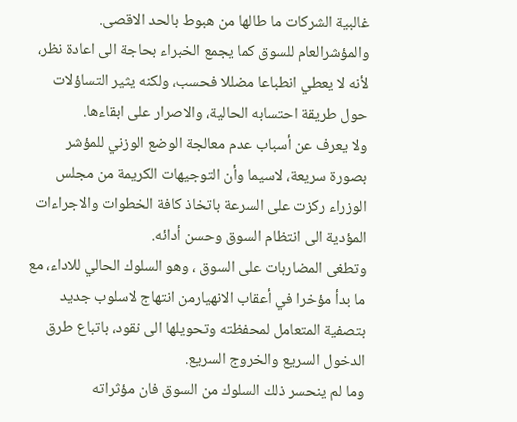غالبية الشركات ما طالها من هبوط بالحد الاقصى.
والمؤشرالعام للسوق كما يجمع الخبراء بحاجة الى اعادة نظر، لأنه لا يعطي انطباعا مضللا فحسب، ولكنه يثير التساؤلات حول طريقة احتسابه الحالية، والاصرار على ابقاءها.
ولا يعرف عن أسباب عدم معالجة الوضع الوزني للمؤشر بصورة سريعة، لاسيما وأن التوجيهات الكريمة من مجلس الوزراء ركزت على السرعة باتخاذ كافة الخطوات والاجراءات المؤدية الى انتظام السوق وحسن أدائه.
وتطغى المضاربات على السوق ، وهو السلوك الحالي للاداء، مع ما بدأ مؤخرا في أعقاب الانهيارمن انتهاج لاسلوب جديد بتصفية المتعامل لمحفظته وتحويلها الى نقود، باتباع طرق الدخول السريع والخروج السريع.
وما لم ينحسر ذلك السلوك من السوق فان مؤثراته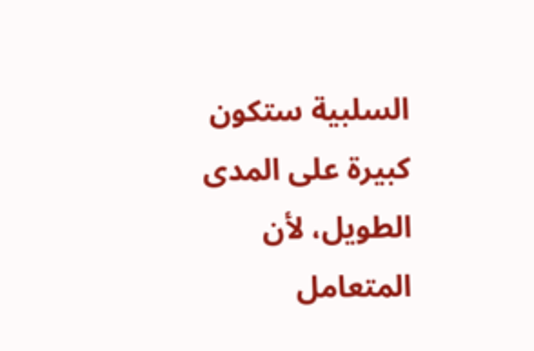السلبية ستكون كبيرة على المدى الطويل، لأن المتعامل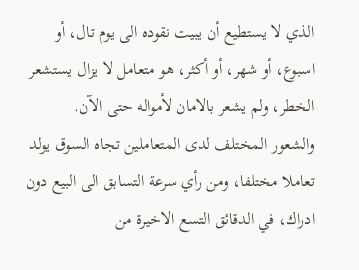الذي لا يستطيع أن يبيت نقوده الى يوم تال، أو اسبوع، أو شهر، أو أكثر، هو متعامل لا يزال يستشعر الخطر، ولم يشعر بالامان لأمواله حتى الآن.
والشعور المختلف لدى المتعاملين تجاه السوق يولد تعاملا مختلفا، ومن رأي سرعة التسابق الى البيع دون ادراك، في الدقائق التسع الاخيرة من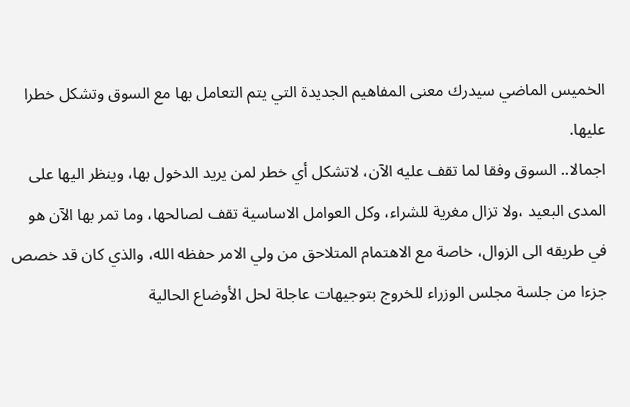الخميس الماضي سيدرك معنى المفاهيم الجديدة التي يتم التعامل بها مع السوق وتشكل خطرا عليها.
اجمالا.. السوق وفقا لما تقف عليه الآن، لاتشكل أي خطر لمن يريد الدخول بها، وينظر اليها على المدى البعيد ،ولا تزال مغرية للشراء، وكل العوامل الاساسية تقف لصالحها، وما تمر بها الآن هو في طريقه الى الزوال، خاصة مع الاهتمام المتلاحق من ولي الامر حفظه الله، والذي كان قد خصص جزءا من جلسة مجلس الوزراء للخروج بتوجيهات عاجلة لحل الأوضاع الحالية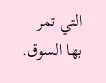التي تمر بها السوق.